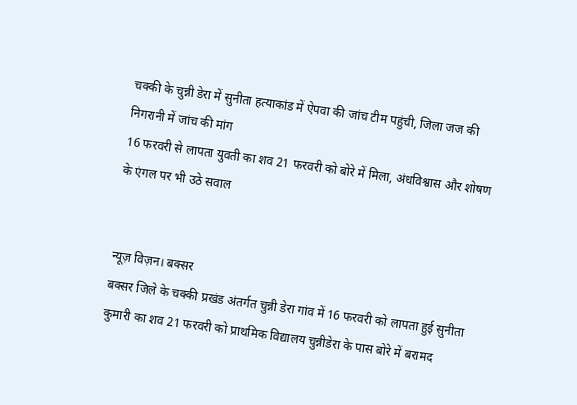चक्की के चुन्नी डेरा में सुनीता हत्याकांड में ऐपवा की जांच टीम पहुंची, जिला जज की निगरानी में जांच की मांग
16 फरवरी से लापता युवती का शव 21 फरवरी को बोरे में मिला, अंधविश्वास और शोषण के एंगल पर भी उठे सवाल


न्यूज़ विज़न। बक्सर
बक्सर जिले के चक्की प्रखंड अंतर्गत चुन्नी डेरा गांव में 16 फरवरी को लापता हुई सुनीता कुमारी का शव 21 फरवरी को प्राथमिक विद्यालय चुन्नीडेरा के पास बोरे में बरामद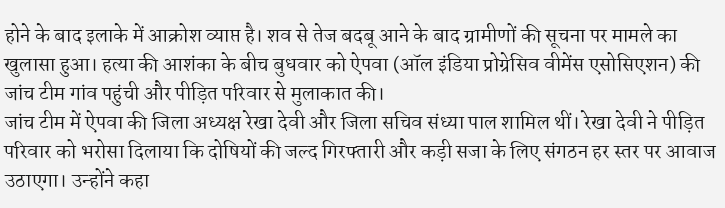होने के बाद इलाके में आक्रोश व्याप्त है। शव से तेज बदबू आने के बाद ग्रामीणों की सूचना पर मामले का खुलासा हुआ। हत्या की आशंका के बीच बुधवार को ऐपवा (ऑल इंडिया प्रोग्रेसिव वीमेंस एसोसिएशन) की जांच टीम गांव पहुंची और पीड़ित परिवार से मुलाकात की।
जांच टीम में ऐपवा की जिला अध्यक्ष रेखा देवी और जिला सचिव संध्या पाल शामिल थीं। रेखा देवी ने पीड़ित परिवार को भरोसा दिलाया कि दोषियों की जल्द गिरफ्तारी और कड़ी सजा के लिए संगठन हर स्तर पर आवाज उठाएगा। उन्होंने कहा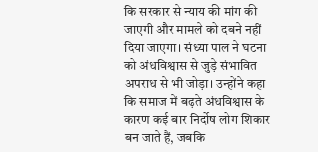कि सरकार से न्याय की मांग की जाएगी और मामले को दबने नहीं दिया जाएगा। संध्या पाल ने घटना को अंधविश्वास से जुड़े संभावित अपराध से भी जोड़ा। उन्होंने कहा कि समाज में बढ़ते अंधविश्वास के कारण कई बार निर्दोष लोग शिकार बन जाते हैं, जबकि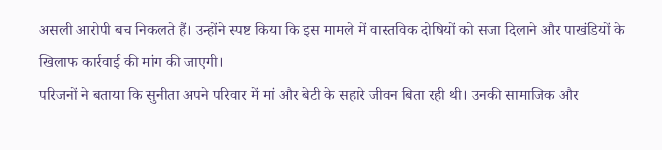असली आरोपी बच निकलते हैं। उन्होंने स्पष्ट किया कि इस मामले में वास्तविक दोषियों को सजा दिलाने और पाखंडियों के खिलाफ कार्रवाई की मांग की जाएगी।
परिजनों ने बताया कि सुनीता अपने परिवार में मां और बेटी के सहारे जीवन बिता रही थी। उनकी सामाजिक और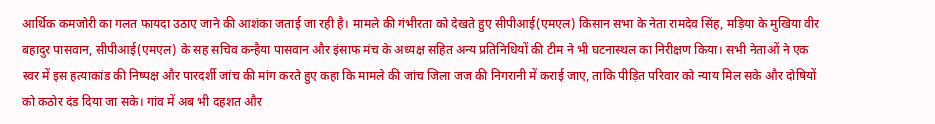आर्थिक कमजोरी का गलत फायदा उठाए जाने की आशंका जताई जा रही है। मामले की गंभीरता को देखते हुए सीपीआई(एमएल) किसान सभा के नेता रामदेव सिंह, मड़िया के मुखिया वीर बहादुर पासवान, सीपीआई(एमएल) के सह सचिव कन्हैया पासवान और इंसाफ मंच के अध्यक्ष सहित अन्य प्रतिनिधियों की टीम ने भी घटनास्थल का निरीक्षण किया। सभी नेताओं ने एक स्वर में इस हत्याकांड की निष्पक्ष और पारदर्शी जांच की मांग करते हुए कहा कि मामले की जांच जिला जज की निगरानी में कराई जाए, ताकि पीड़ित परिवार को न्याय मिल सके और दोषियों को कठोर दंड दिया जा सके। गांव में अब भी दहशत और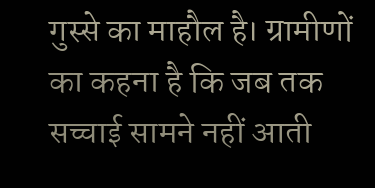गुस्से का माहौल है। ग्रामीणों का कहना है कि जब तक सच्चाई सामने नहीं आती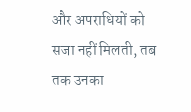और अपराधियों को सजा नहीं मिलती, तब तक उनका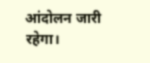आंदोलन जारी रहेगा।